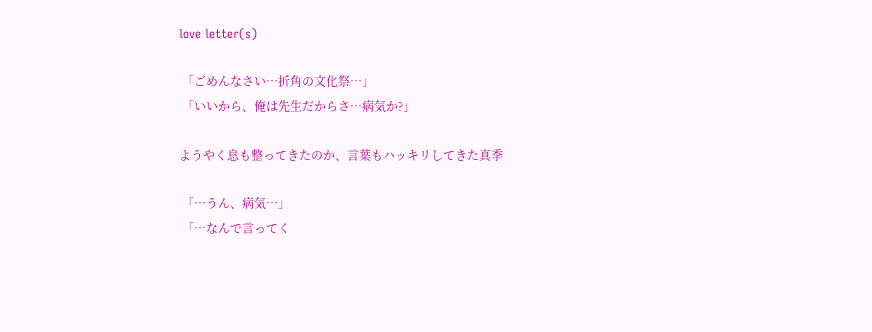love letter(s)

 「ごめんなさい…折角の文化祭…」
 「いいから、俺は先生だからさ…病気か?」

ようやく息も整ってきたのか、言葉もハッキリしてきた真季

 「…うん、病気…」
 「…なんで言ってく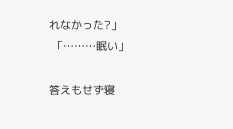れなかった?」
 「………眠い」

答えもせず寝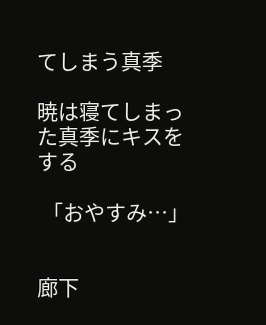てしまう真季

暁は寝てしまった真季にキスをする

 「おやすみ…」


廊下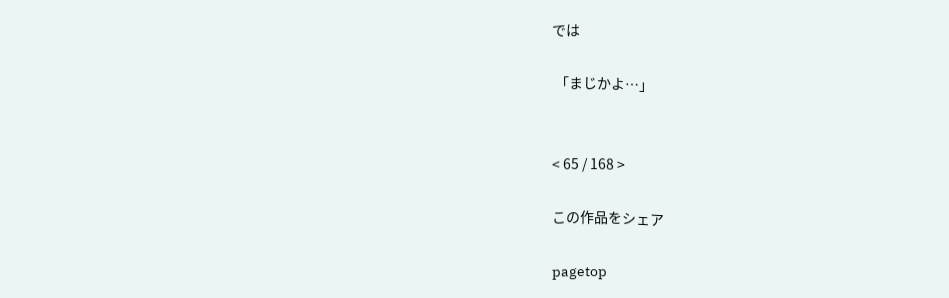では

 「まじかよ…」


< 65 / 168 >

この作品をシェア

pagetop